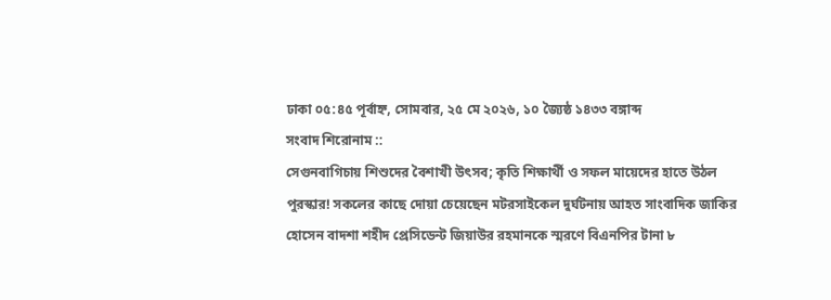ঢাকা ০৫:৪৫ পূর্বাহ্ন, সোমবার, ২৫ মে ২০২৬, ১০ জ্যৈষ্ঠ ১৪৩৩ বঙ্গাব্দ
সংবাদ শিরোনাম ::
সেগুনবাগিচায় শিশুদের বৈশাখী উৎসব; কৃতি শিক্ষার্থী ও সফল মায়েদের হাতে উঠল পুরস্কার! সকলের কাছে দোয়া চেয়েছেন মটরসাইকেল দুর্ঘটনায় আহত সাংবাদিক জাকির হোসেন বাদশা শহীদ প্রেসিডেন্ট জিয়াউর রহমানকে স্মরণে বিএনপির টানা ৮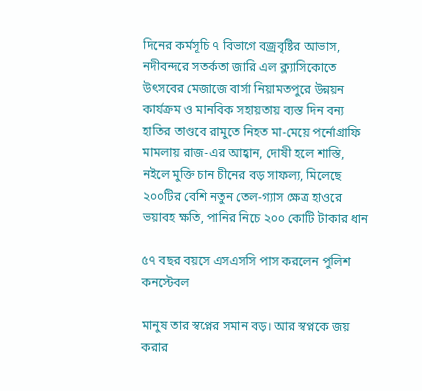দিনের কর্মসূচি ৭ বিভাগে বজ্রবৃষ্টির আভাস, নদীবন্দরে সতর্কতা জারি এল ক্ল্যাসিকোতে উৎসবের মেজাজে বার্সা নিয়ামতপুরে উন্নয়ন কার্যক্রম ও মানবিক সহায়তায় ব্যস্ত দিন বন্য হাতির তাণ্ডবে রামুতে নিহত মা-মেয়ে পর্নোগ্রাফি মামলায় রাজ-এর আহ্বান, দোষী হলে শাস্তি, নইলে মুক্তি চান চীনের বড় সাফল্য, মিলেছে ২০০টির বেশি নতুন তেল-গ্যাস ক্ষেত্র হাওরে ভয়াবহ ক্ষতি, পানির নিচে ২০০ কোটি টাকার ধান

৫৭ বছর বয়সে এসএসসি পাস করলেন পুলিশ কনস্টেবল

মানুষ তার স্বপ্নের সমান বড়। আর স্বপ্নকে জয় করার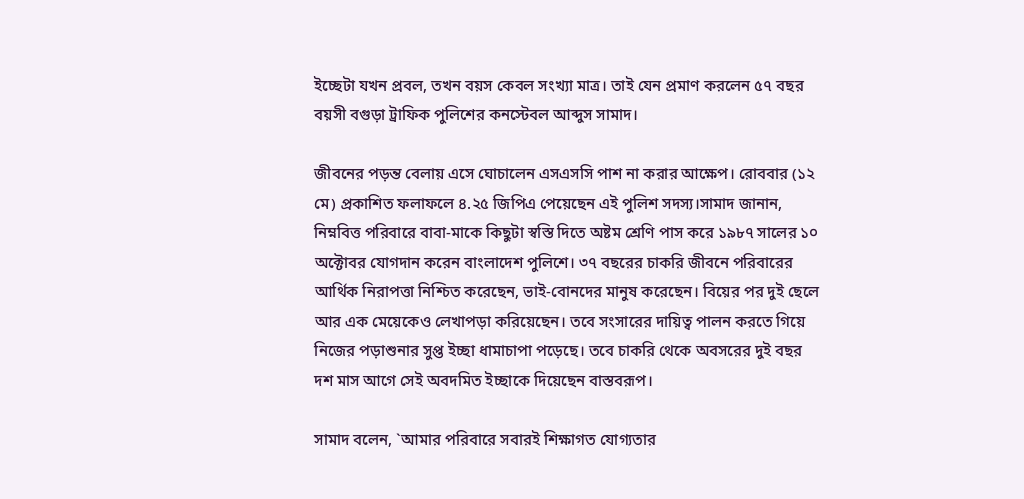ইচ্ছেটা যখন প্রবল, তখন বয়স কেবল সংখ্যা মাত্র। তাই যেন প্রমাণ করলেন ৫৭ বছর বয়সী বগুড়া ট্রাফিক পুলিশের কনস্টেবল আব্দুস সামাদ।

জীবনের পড়ন্ত বেলায় এসে ঘোচালেন এসএসসি পাশ না করার আক্ষেপ। রোববার (১২ মে) প্রকাশিত ফলাফলে ৪.২৫ জিপিএ পেয়েছেন এই পুলিশ সদস্য।সামাদ জানান, নিম্নবিত্ত পরিবারে বাবা-মাকে কিছুটা স্বস্তি দিতে অষ্টম শ্রেণি পাস করে ১৯৮৭ সালের ১০ অক্টোবর যোগদান করেন বাংলাদেশ পুলিশে। ৩৭ বছরের চাকরি জীবনে পরিবারের আর্থিক নিরাপত্তা নিশ্চিত করেছেন, ভাই-বোনদের মানুষ করেছেন। বিয়ের পর দুই ছেলে আর এক মেয়েকেও লেখাপড়া করিয়েছেন। তবে সংসারের দায়িত্ব পালন করতে গিয়ে নিজের পড়াশুনার সুপ্ত ইচ্ছা ধামাচাপা পড়েছে। তবে চাকরি থেকে অবসরের দুই বছর দশ মাস আগে সেই অবদমিত ইচ্ছাকে দিয়েছেন বাস্তবরূপ।

সামাদ বলেন, `আমার পরিবারে সবারই শিক্ষাগত যোগ্যতার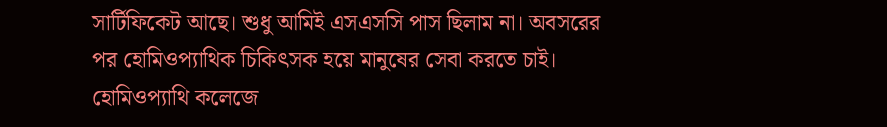সার্টিফিকেট আছে। শুধু আমিই এসএসসি পাস ছিলাম না। অবসরের পর হোমিওপ্যাথিক চিকিৎসক হয়ে মানুষের সেবা করতে চাই। হোমিওপ্যাথি কলেজে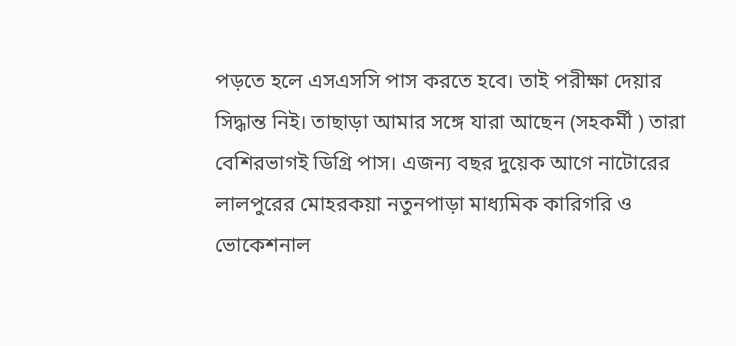পড়তে হলে এসএসসি পাস করতে হবে। তাই পরীক্ষা দেয়ার সিদ্ধান্ত নিই। তাছাড়া আমার সঙ্গে যারা আছেন (সহকর্মী ) তারা বেশিরভাগই ডিগ্রি পাস। এজন্য বছর দুয়েক আগে নাটোরের লালপুরের মোহরকয়া নতুনপাড়া মাধ্যমিক কারিগরি ও ভোকেশনাল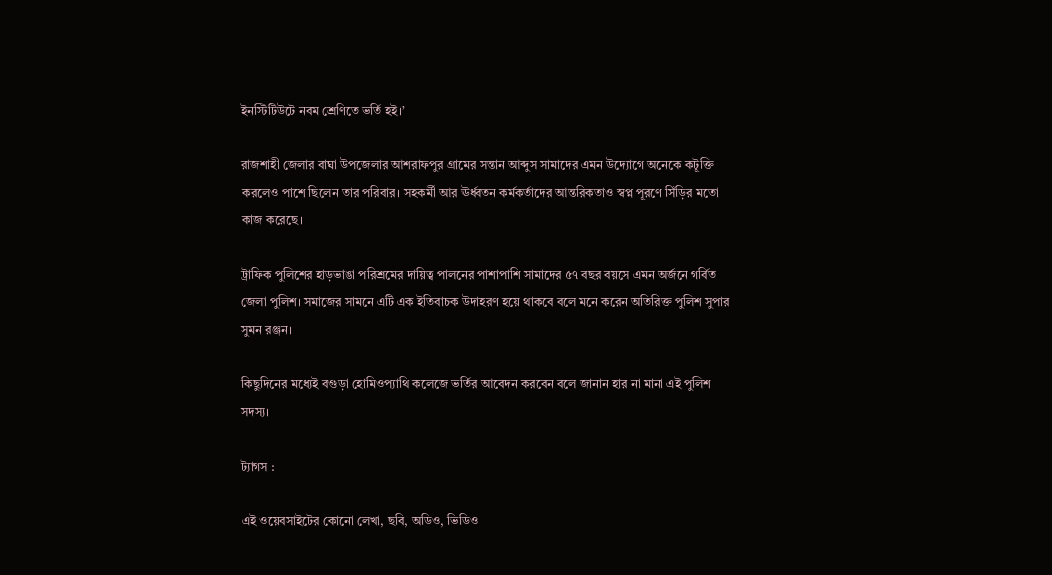ইনস্টিটিউটে নবম শ্রেণিতে ভর্তি হই।’

রাজশাহী জেলার বাঘা উপজেলার আশরাফপুর গ্রামের সন্তান আব্দুস সামাদের এমন উদ্যোগে অনেকে কটূক্তি করলেও পাশে ছিলেন তার পরিবার। সহকর্মী আর ঊর্ধ্বতন কর্মকর্তাদের আন্তরিকতাও স্বপ্ন পূরণে সিঁড়ির মতো কাজ করেছে।

ট্রাফিক পুলিশের হাড়ভাঙা পরিশ্রমের দায়িত্ব পালনের পাশাপাশি সামাদের ৫৭ বছর বয়সে এমন অর্জনে গর্বিত জেলা পুলিশ। সমাজের সামনে এটি এক ইতিবাচক উদাহরণ হয়ে থাকবে বলে মনে করেন অতিরিক্ত পুলিশ সুপার সুমন রঞ্জন।

কিছুদিনের মধ্যেই বগুড়া হোমিওপ্যাথি কলেজে ভর্তির আবেদন করবেন বলে জানান হার না মানা এই পুলিশ সদস্য।

ট্যাগস :

এই ওয়েবসাইটের কোনো লেখা, ছবি, অডিও, ভিডিও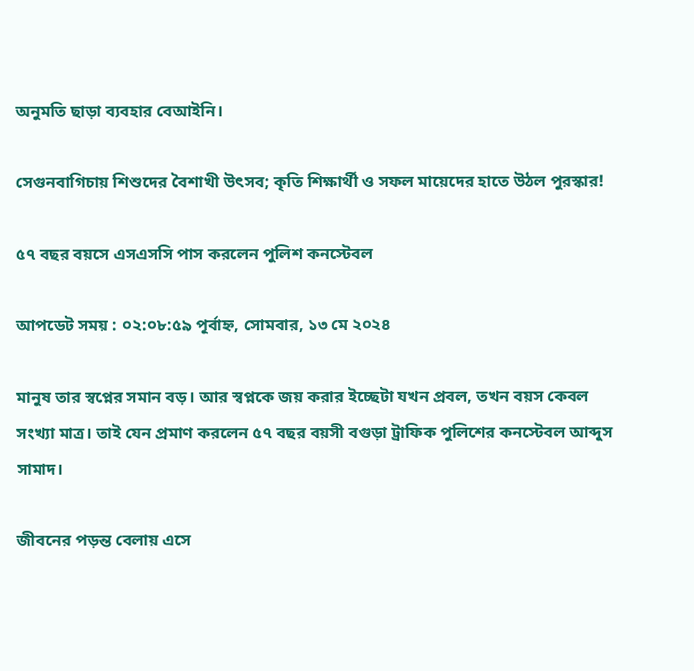অনুমতি ছাড়া ব্যবহার বেআইনি।

সেগুনবাগিচায় শিশুদের বৈশাখী উৎসব; কৃতি শিক্ষার্থী ও সফল মায়েদের হাতে উঠল পুরস্কার!

৫৭ বছর বয়সে এসএসসি পাস করলেন পুলিশ কনস্টেবল

আপডেট সময় : ০২:০৮:৫৯ পূর্বাহ্ন, সোমবার, ১৩ মে ২০২৪

মানুষ তার স্বপ্নের সমান বড়। আর স্বপ্নকে জয় করার ইচ্ছেটা যখন প্রবল, তখন বয়স কেবল সংখ্যা মাত্র। তাই যেন প্রমাণ করলেন ৫৭ বছর বয়সী বগুড়া ট্রাফিক পুলিশের কনস্টেবল আব্দুস সামাদ।

জীবনের পড়ন্ত বেলায় এসে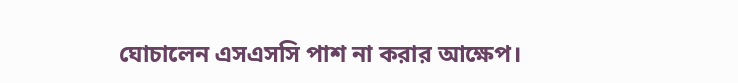ঘোচালেন এসএসসি পাশ না করার আক্ষেপ।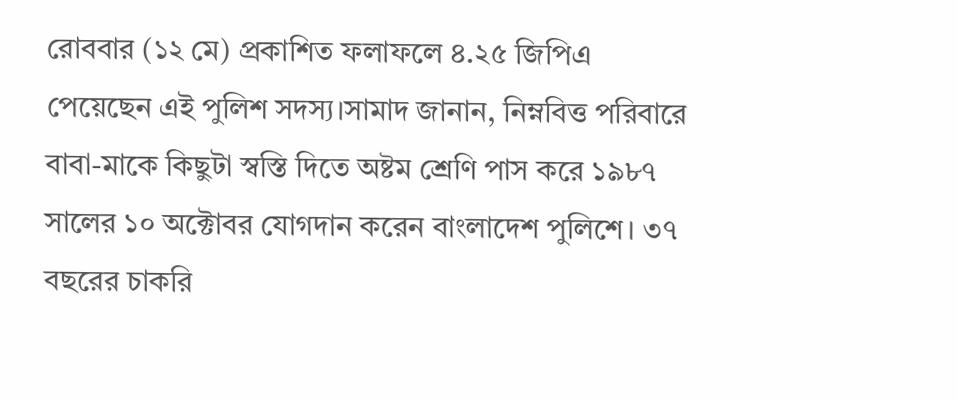রোববার (১২ মে) প্রকাশিত ফলাফলে ৪.২৫ জিপিএ পেয়েছেন এই পুলিশ সদস্য।সামাদ জানান, নিম্নবিত্ত পরিবারে বাবা-মাকে কিছুটা স্বস্তি দিতে অষ্টম শ্রেণি পাস করে ১৯৮৭ সালের ১০ অক্টোবর যোগদান করেন বাংলাদেশ পুলিশে। ৩৭ বছরের চাকরি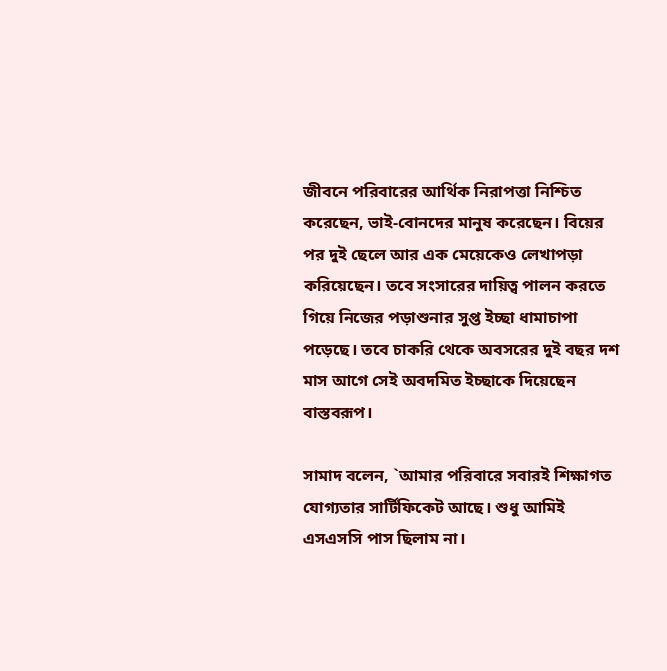জীবনে পরিবারের আর্থিক নিরাপত্তা নিশ্চিত করেছেন, ভাই-বোনদের মানুষ করেছেন। বিয়ের পর দুই ছেলে আর এক মেয়েকেও লেখাপড়া করিয়েছেন। তবে সংসারের দায়িত্ব পালন করতে গিয়ে নিজের পড়াশুনার সুপ্ত ইচ্ছা ধামাচাপা পড়েছে। তবে চাকরি থেকে অবসরের দুই বছর দশ মাস আগে সেই অবদমিত ইচ্ছাকে দিয়েছেন বাস্তবরূপ।

সামাদ বলেন, `আমার পরিবারে সবারই শিক্ষাগত যোগ্যতার সার্টিফিকেট আছে। শুধু আমিই এসএসসি পাস ছিলাম না।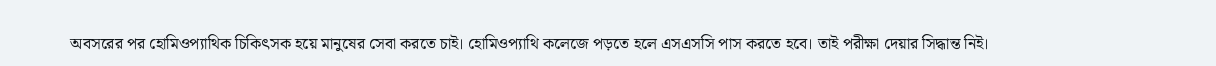অবসরের পর হোমিওপ্যাথিক চিকিৎসক হয়ে মানুষের সেবা করতে চাই। হোমিওপ্যাথি কলেজে পড়তে হলে এসএসসি পাস করতে হবে। তাই পরীক্ষা দেয়ার সিদ্ধান্ত নিই।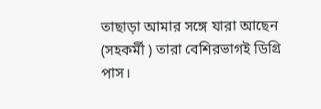তাছাড়া আমার সঙ্গে যারা আছেন (সহকর্মী ) তারা বেশিরভাগই ডিগ্রি পাস।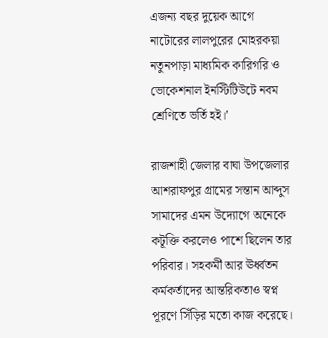এজন্য বছর দুয়েক আগে নাটোরের লালপুরের মোহরকয়া নতুনপাড়া মাধ্যমিক কারিগরি ও ভোকেশনাল ইনস্টিটিউটে নবম শ্রেণিতে ভর্তি হই।’

রাজশাহী জেলার বাঘা উপজেলার আশরাফপুর গ্রামের সন্তান আব্দুস সামাদের এমন উদ্যোগে অনেকে কটূক্তি করলেও পাশে ছিলেন তার পরিবার। সহকর্মী আর ঊর্ধ্বতন কর্মকর্তাদের আন্তরিকতাও স্বপ্ন পূরণে সিঁড়ির মতো কাজ করেছে।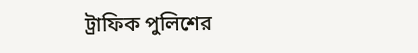ট্রাফিক পুলিশের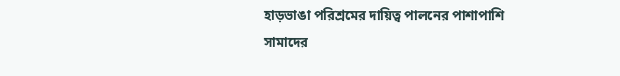হাড়ভাঙা পরিশ্রমের দায়িত্ব পালনের পাশাপাশি সামাদের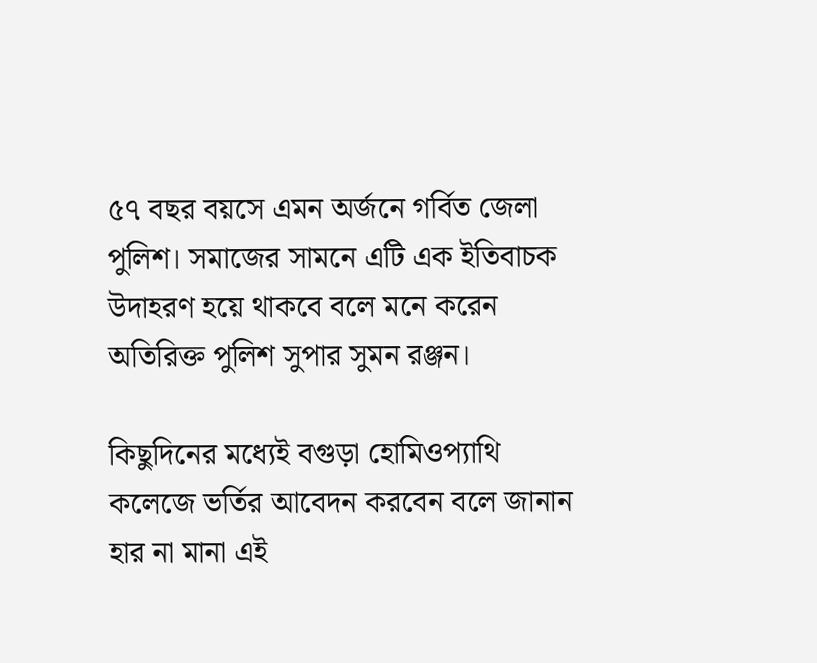৫৭ বছর বয়সে এমন অর্জনে গর্বিত জেলা পুলিশ। সমাজের সামনে এটি এক ইতিবাচক উদাহরণ হয়ে থাকবে বলে মনে করেন অতিরিক্ত পুলিশ সুপার সুমন রঞ্জন।

কিছুদিনের মধ্যেই বগুড়া হোমিওপ্যাথি কলেজে ভর্তির আবেদন করবেন বলে জানান হার না মানা এই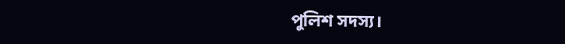পুলিশ সদস্য।